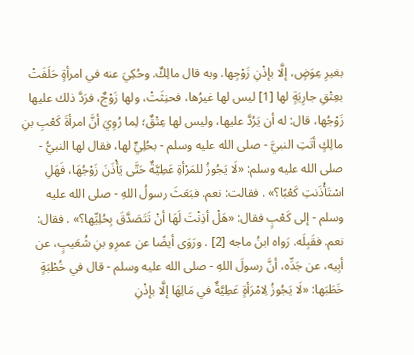بغيرِ عِوَضٍ، إلَّا بإذْنِ زَوْجِها. وبه قال مالِكٌ. وحُكِيَ عنه في امرأةٍ حَلَفَتْ بعِتْقِ جارِيَةٍ لها [1] ليس لها غيرُها، فحنِثَتْ، ولها زَوْجٌ، فرَدَّ ذلك عليها زَوْجُها، قال: له أن يَرُدَّ عليها، وليس لها عِتْقٌ؛ لِما رُوِيَ أنَّ امرأةَ كَعْبِ بنِ مالِكٍ أتَتِ النبيَّ - صلى الله عليه وسلم - بحُلِيٍّ لها، فقال لها النبيُّ - صلى الله عليه وسلم: «لَا يَجُوزُ للمَرْأةِ عَطِيَّةٌ حَتَّى يَأْذَنَ زَوْجُهَا، فَهَلِ اسْتَأْذَنتِ كَعْبًا؟» . فقالت: نعم. فبَعَثَ رسولُ اللهِ - صلى الله عليه وسلم - إلى كَعْبٍ فقال: «هَلْ أذِنْتَ لَهَا أنْ تَتَصَدَّقَ بِحُلِيِّها؟» . فقال: نعم. فقَبِلَه. رَواه ابنُ ماجه [2] . ورَوَى أيضًا عن عمرِو بنِ شُعَيبٍ، عن أبِيه، عن جَدِّه، أنَّ رسولَ اللهِ - صلى الله عليه وسلم - قال في خُطْبَةٍ خَطَبَها: «لَا يَجُوزُ لِامْرَأةٍ عَطِيَّةٌ في مَالِهَا إلَّا بإذْنِ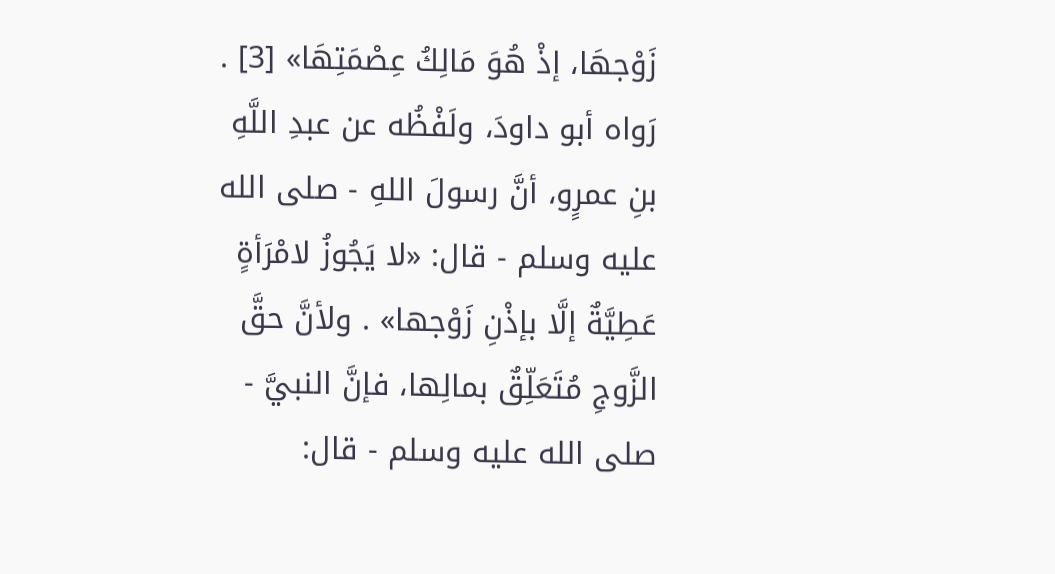زَوْجهَا، إذْ هُوَ مَالِكُ عِصْمَتِهَا» [3] . رَواه أبو داودَ، ولَفْظُه عن عبدِ اللَّهِ بنِ عمرٍو، أنَّ رسولَ اللهِ - صلى الله عليه وسلم - قال: «لا يَجُوزُ لامْرَأةٍ عَطِيَّةٌ إلَّا بإذْنِ زَوْجها» . ولأنَّ حقَّ الزَّوجِ مُتَعَلِّقٌ بمالِها، فإنَّ النبيَّ - صلى الله عليه وسلم - قال: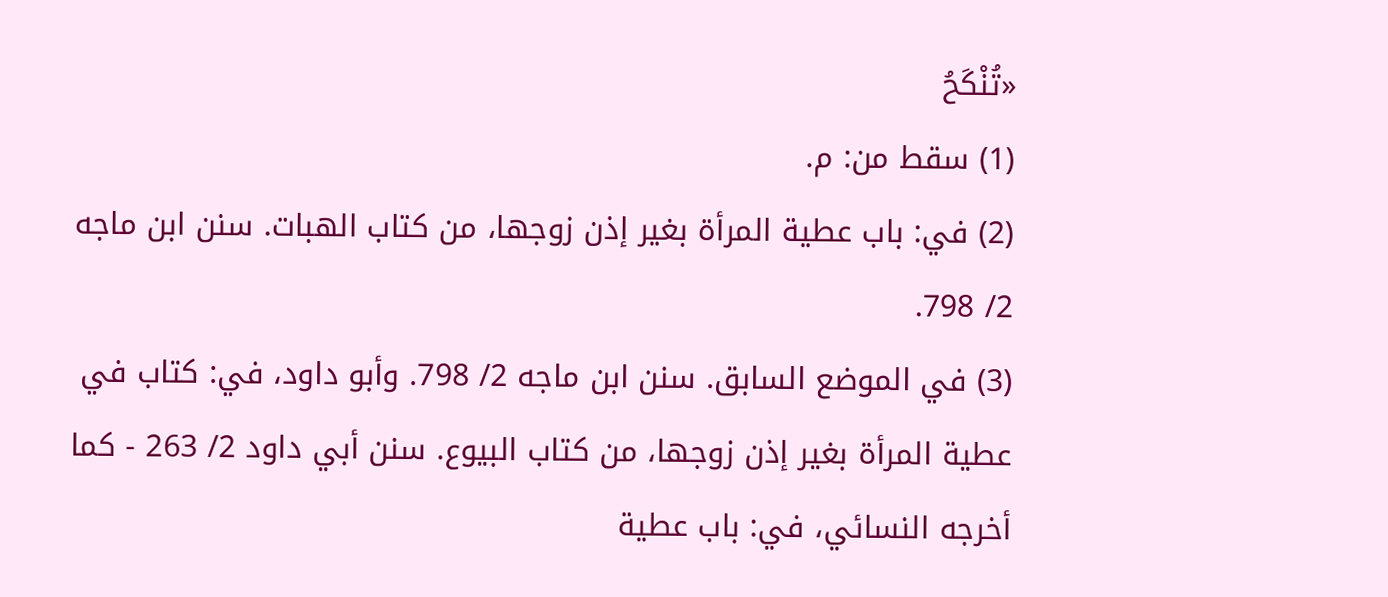«تُنْكَحُ
(1) سقط من: م.
(2) في: باب عطية المرأة بغير إذن زوجها، من كتاب الهبات. سنن ابن ماجه 2/ 798.
(3) في الموضع السابق. سنن ابن ماجه 2/ 798. وأبو داود، في: كتاب في عطية المرأة بغير إذن زوجها، من كتاب البيوع. سنن أبي داود 2/ 263 - كما أخرجه النسائي، في: باب عطية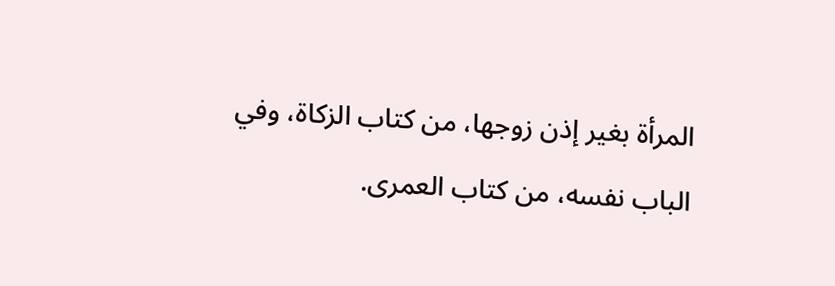المرأة بغير إذن زوجها، من كتاب الزكاة، وفي الباب نفسه، من كتاب العمرى.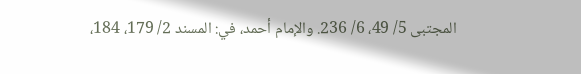المجتبى 5/ 49، 6/ 236. والإمام أحمد، في: المسند 2/ 179، 184،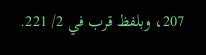207، وبلفظ قرب في 2/ 221.